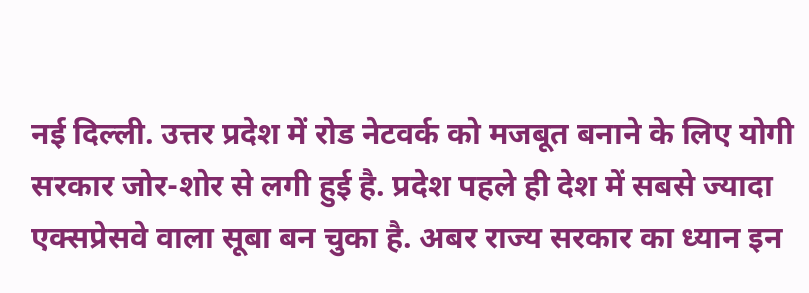नई दिल्ली. उत्तर प्रदेश में रोड नेटवर्क को मजबूत बनाने के लिए योगी सरकार जोर-शोर से लगी हुई है. प्रदेश पहले ही देश में सबसे ज्यादा एक्सप्रेसवे वाला सूबा बन चुका है. अबर राज्य सरकार का ध्यान इन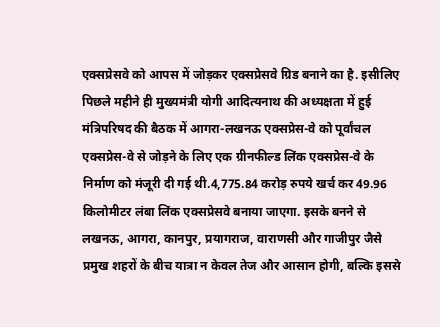एक्सप्रेसवे को आपस में जोड़कर एक्सप्रेसवे ग्रिड बनाने का है. इसीलिए पिछले महीने ही मुख्यमंत्री योगी आदित्यनाथ की अध्यक्षता में हुई मंत्रिपरिषद की बैठक में आगरा-लखनऊ एक्सप्रेस-वे को पूर्वांचल एक्सप्रेस-वे से जोड़ने के लिए एक ग्रीनफील्ड लिंक एक्सप्रेस-वे के निर्माण को मंजूरी दी गई थी.4,775.84 करोड़ रुपये खर्च कर 49.96 किलोमीटर लंबा लिंक एक्सप्रेसवे बनाया जाएगा. इसके बनने से लखनऊ, आगरा, कानपुर, प्रयागराज, वाराणसी और गाजीपुर जैसे प्रमुख शहरों के बीच यात्रा न केवल तेज और आसान होगी, बल्कि इससे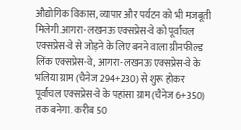औद्योगिक विकास, व्यापार और पर्यटन को भी मजबूती मिलेगी.आगरा-लखनऊ एक्सप्रेस-वे को पूर्वांचल एक्सप्रेस-वे से जोड़ने के लिए बनने वाला ग्रीनफील्ड लिंक एक्सप्रेस-वे, आगरा-लखनऊ एक्सप्रेस-वे के भलिया ग्राम (चैनेज 294+230) से शुरू होकर पूर्वांचल एक्सप्रेस-वे के पहांसा ग्राम (चैनेज 6+350) तक बनेगा. करीब 50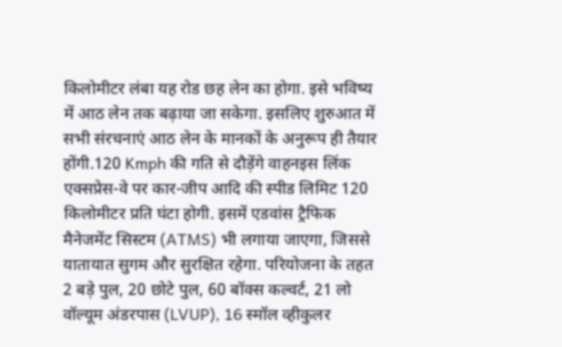किलोमीटर लंबा यह रोड छह लेन का होगा. इसे भविष्य में आठ लेन तक बढ़ाया जा सकेगा. इसलिए शुरुआत में सभी संरचनाएं आठ लेन के मानकों के अनुरूप ही तैयार होंगी.120 Kmph की गति से दौड़ेंगे वाहनइस लिंक एक्सप्रेस-वे पर कार-जीप आदि की स्पीड लिमिट 120 किलोमीटर प्रति घंटा होगी. इसमें एडवांस ट्रैफिक मैनेजमेंट सिस्टम (ATMS) भी लगाया जाएगा, जिससे यातायात सुगम और सुरक्षित रहेगा. परियोजना के तहत 2 बड़े पुल, 20 छोटे पुल, 60 बॉक्स कल्वर्ट, 21 लो वॉल्यूम अंडरपास (LVUP), 16 स्मॉल व्हीकुलर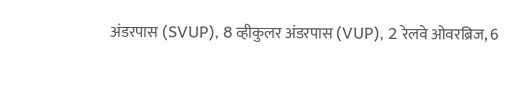अंडरपास (SVUP), 8 व्हीकुलर अंडरपास (VUP), 2 रेलवे ओवरब्रिज, 6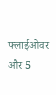फ्लाईओवर और 5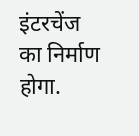इंटरचेंज का निर्माण होगा.